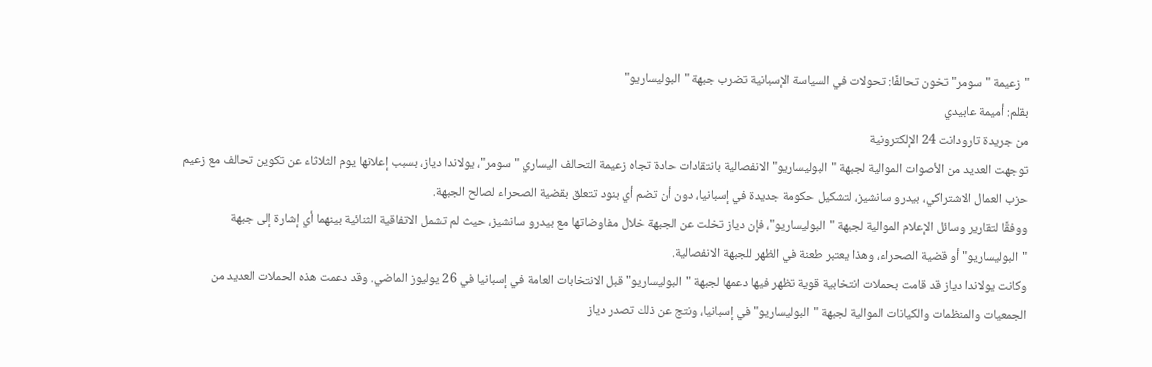"زعيمة "سومر" تخون تحالفًا: تحولات في السياسة الإسبانية تضرب جبهة "البوليساريو"
بقلم: أميمة عابيدي
من جريدة تارودانت 24 الإلكترونية
توجهت العديد من الأصوات الموالية لجبهة "البوليساريو" الانفصالية بانتقادات حادة تجاه زعيمة التحالف اليساري "سومر"، يولاندا دياز، بسبب إعلانها يوم الثلاثاء عن تكوين تحالف مع زعيم حزب العمال الاشتراكي، بيدرو سانشيز، لتشكيل حكومة جديدة في إسبانيا، دون أن تضم أي بنود تتعلق بقضية الصحراء لصالح الجبهة.
ووفقًا لتقارير وسائل الإعلام الموالية لجبهة "البوليساريو"، فإن دياز تخلت عن الجبهة خلال مفاوضاتها مع بيدرو سانشيز، حيث لم تشمل الاتفاقية الثنائية بينهما أي إشارة إلى جبهة "البوليساريو" أو قضية الصحراء، وهذا يعتبر طعنة في الظهر للجبهة الانفصالية.
وكانت يولاندا دياز قد قامت بحملات انتخابية قوية تظهر فيها دعمها لجبهة "البوليساريو" قبل الانتخابات العامة في إسبانيا في 26 يوليوز الماضي. وقد دعمت هذه الحملات العديد من الجمعيات والمنظمات والكيانات الموالية لجبهة "البوليساريو" في إسبانيا، ونتج عن ذلك تصدر دياز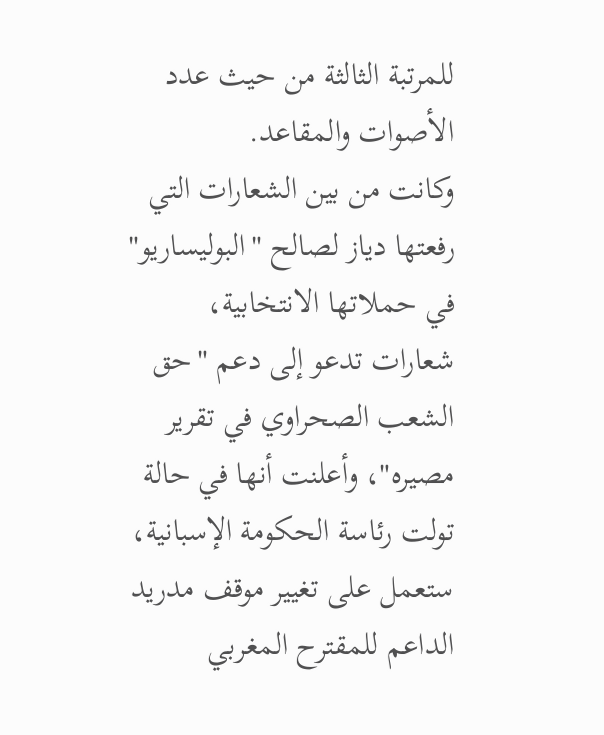للمرتبة الثالثة من حيث عدد الأصوات والمقاعد.
وكانت من بين الشعارات التي رفعتها دياز لصالح "البوليساريو" في حملاتها الانتخابية، شعارات تدعو إلى دعم "حق الشعب الصحراوي في تقرير مصيره"، وأعلنت أنها في حالة تولت رئاسة الحكومة الإسبانية، ستعمل على تغيير موقف مدريد الداعم للمقترح المغربي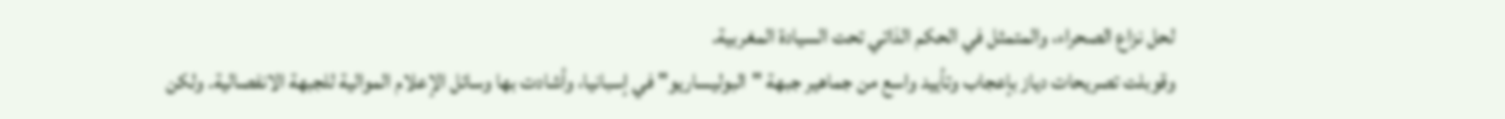لحل نزاع الصحراء، والمتمثل في الحكم الذاتي تحت السيادة المغربية.
وقوبلت تصريحات دياز بإعجاب وتأييد واسع من جماهير جبهة "البوليساريو" في إسبانيا، وأشادت بها وسائل الإعلام الموالية للجبهة الانفصالية. ولكن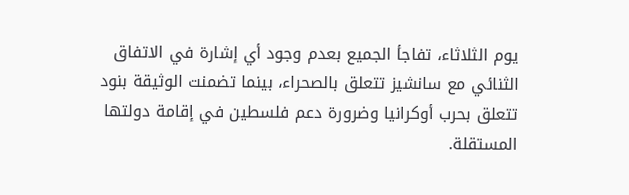يوم الثلاثاء، تفاجأ الجميع بعدم وجود أي إشارة في الاتفاق الثنائي مع سانشيز تتعلق بالصحراء، بينما تضمنت الوثيقة بنود تتعلق بحرب أوكرانيا وضرورة دعم فلسطين في إقامة دولتها المستقلة.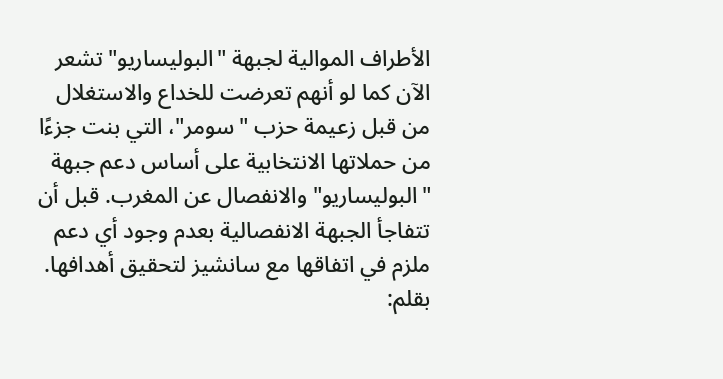الأطراف الموالية لجبهة "البوليساريو" تشعر الآن كما لو أنهم تعرضت للخداع والاستغلال من قبل زعيمة حزب "سومر"، التي بنت جزءًا من حملاتها الانتخابية على أساس دعم جبهة "البوليساريو" والانفصال عن المغرب. قبل أن تتفاجأ الجبهة الانفصالية بعدم وجود أي دعم ملزم في اتفاقها مع سانشيز لتحقيق أهدافها.
بقلم: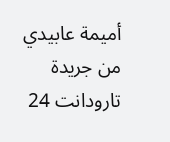أميمة عابيدي
من جريدة تارودانت 24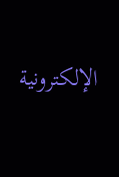الإلكترونية